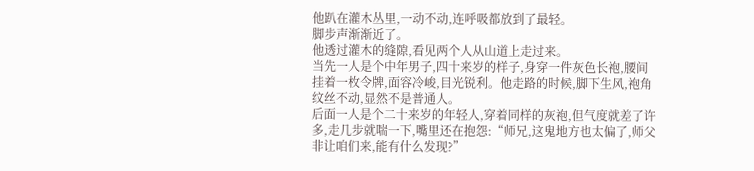他趴在灌木丛里,一动不动,连呼吸都放到了最轻。
脚步声渐渐近了。
他透过灌木的缝隙,看见两个人从山道上走过来。
当先一人是个中年男子,四十来岁的样子,身穿一件灰色长袍,腰间挂着一枚令牌,面容冷峻,目光锐利。他走路的时候,脚下生风,袍角纹丝不动,显然不是普通人。
后面一人是个二十来岁的年轻人,穿着同样的灰袍,但气度就差了许多,走几步就喘一下,嘴里还在抱怨:“师兄,这鬼地方也太偏了,师父非让咱们来,能有什么发现?”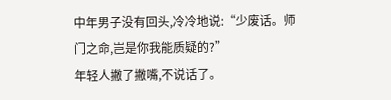中年男子没有回头,冷冷地说:“少废话。师门之命,岂是你我能质疑的?”
年轻人撇了撇嘴,不说话了。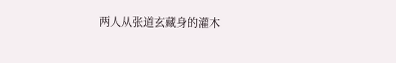两人从张道玄藏身的灌木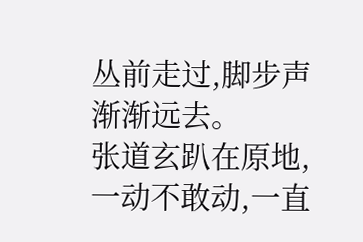丛前走过,脚步声渐渐远去。
张道玄趴在原地,一动不敢动,一直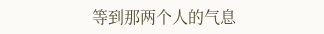等到那两个人的气息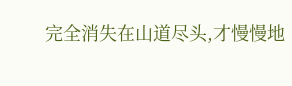完全消失在山道尽头,才慢慢地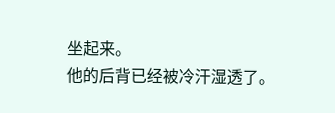坐起来。
他的后背已经被冷汗湿透了。